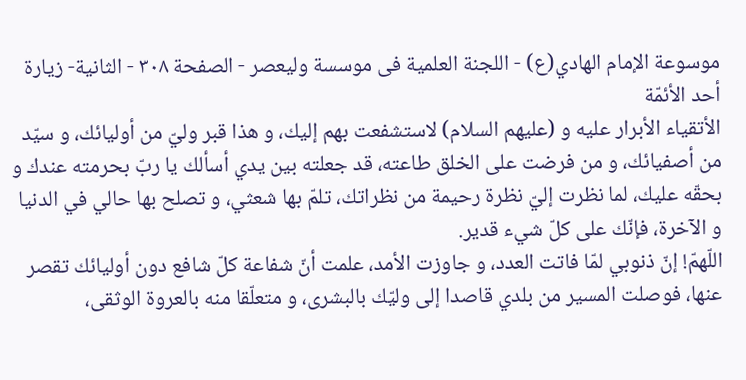موسوعة الإمام الهادي(ع) - اللجنة العلمیة فی موسسة ولیعصر - الصفحة ٣٠٨ - الثانية- زيارة أحد الأئمّة
الأتقياء الأبرار عليه و (عليهم السلام) لاستشفعت بهم إليك، و هذا قبر وليّ من أوليائك، و سيّد من أصفيائك، و من فرضت على الخلق طاعته، قد جعلته بين يدي أسألك يا ربّ بحرمته عندك و بحقّه عليك، لما نظرت إليّ نظرة رحيمة من نظراتك، تلمّ بها شعثي، و تصلح بها حالي في الدنيا و الآخرة، فإنّك على كلّ شيء قدير.
اللّهمّ! إنّ ذنوبي لمّا فاتت العدد، و جاوزت الأمد، علمت أنّ شفاعة كلّ شافع دون أوليائك تقصر عنها، فوصلت المسير من بلدي قاصدا إلى وليّك بالبشرى، و متعلّقا منه بالعروة الوثقى،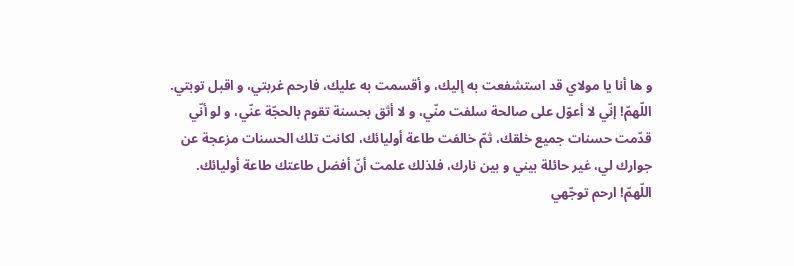و ها أنا يا مولاي قد استشفعت به إليك، و أقسمت به عليك، فارحم غربتي، و اقبل توبتي.
اللّهمّ! إنّي لا أعوّل على صالحة سلفت منّي، و لا أثق بحسنة تقوم بالحجّة عنّي، و لو أنّي قدّمت حسنات جميع خلقك، ثمّ خالفت طاعة أوليائك، لكانت تلك الحسنات مزعجة عن جوارك لي، غير حائلة بيني و بين نارك، فلذلك علمت أنّ أفضل طاعتك طاعة أوليائك.
اللّهمّ! ارحم توجّهي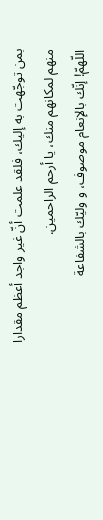بمن توجّهت به إليك، فلقد علمت أنّ غير واجد أعظم مقدارا منهم لمكانهم منك، يا أرحم الراحمين.
اللّهمّ! إنّك بالإنعام موصوف، و وليّك بالشفاعة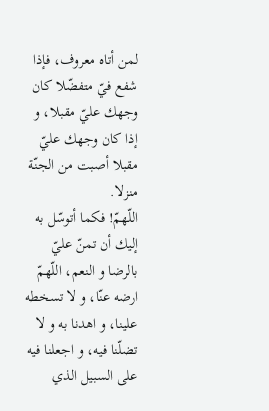لمن أتاه معروف، فإذا شفع فيّ متفضّلا كان وجهك عليّ مقبلا، و إذا كان وجهك عليّ مقبلا أصبت من الجنّة منزلا.
اللّهمّ! فكما أتوسّل به إليك أن تمنّ عليّ بالرضا و النعم، اللّهمّ ارضه عنّا، و لا تسخطه علينا، و اهدنا به و لا تضلّنا فيه، و اجعلنا فيه على السبيل الذي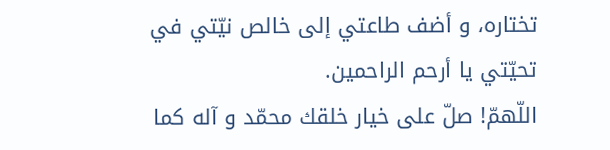تختاره، و أضف طاعتي إلى خالص نيّتي في تحيّتي يا أرحم الراحمين.
اللّهمّ! صلّ على خيار خلقك محمّد و آله كما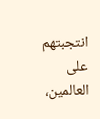انتجبتهم على العالمين،